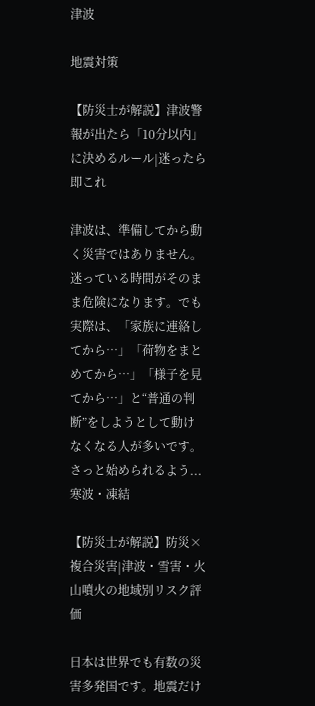津波

地震対策

【防災士が解説】津波警報が出たら「10分以内」に決めるルール|迷ったら即これ

津波は、準備してから動く災害ではありません。迷っている時間がそのまま危険になります。でも実際は、「家族に連絡してから…」「荷物をまとめてから…」「様子を見てから…」と“普通の判断”をしようとして動けなくなる人が多いです。さっと始められるよう...
寒波・凍結

【防災士が解説】防災×複合災害|津波・雪害・火山噴火の地域別リスク評価

日本は世界でも有数の災害多発国です。地震だけ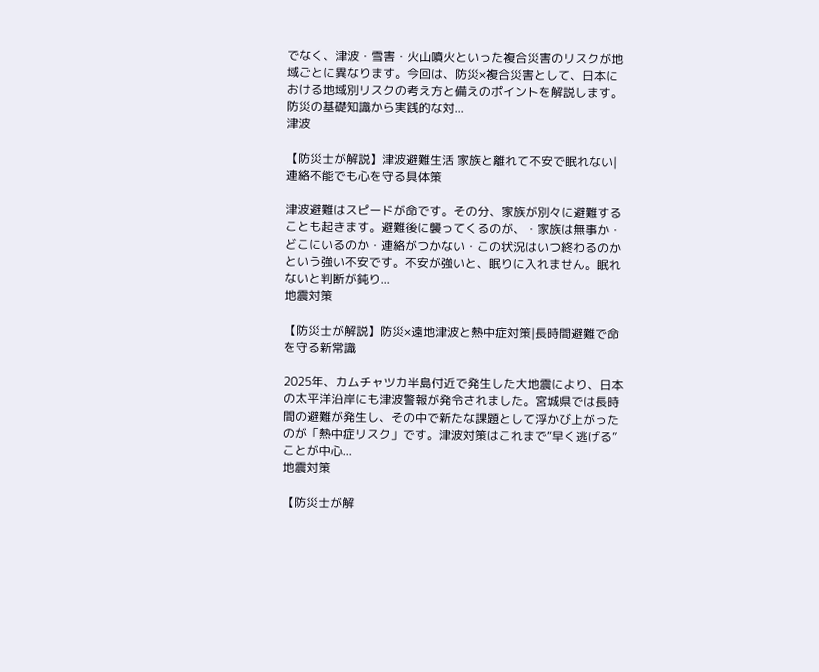でなく、津波・雪害・火山噴火といった複合災害のリスクが地域ごとに異なります。今回は、防災×複合災害として、日本における地域別リスクの考え方と備えのポイントを解説します。防災の基礎知識から実践的な対...
津波

【防災士が解説】津波避難生活 家族と離れて不安で眠れない|連絡不能でも心を守る具体策

津波避難はスピードが命です。その分、家族が別々に避難することも起きます。避難後に襲ってくるのが、・家族は無事か・どこにいるのか・連絡がつかない・この状況はいつ終わるのかという強い不安です。不安が強いと、眠りに入れません。眠れないと判断が鈍り...
地震対策

【防災士が解説】防災×遠地津波と熱中症対策|長時間避難で命を守る新常識

2025年、カムチャツカ半島付近で発生した大地震により、日本の太平洋沿岸にも津波警報が発令されました。宮城県では長時間の避難が発生し、その中で新たな課題として浮かび上がったのが「熱中症リスク」です。津波対策はこれまで“早く逃げる”ことが中心...
地震対策

【防災士が解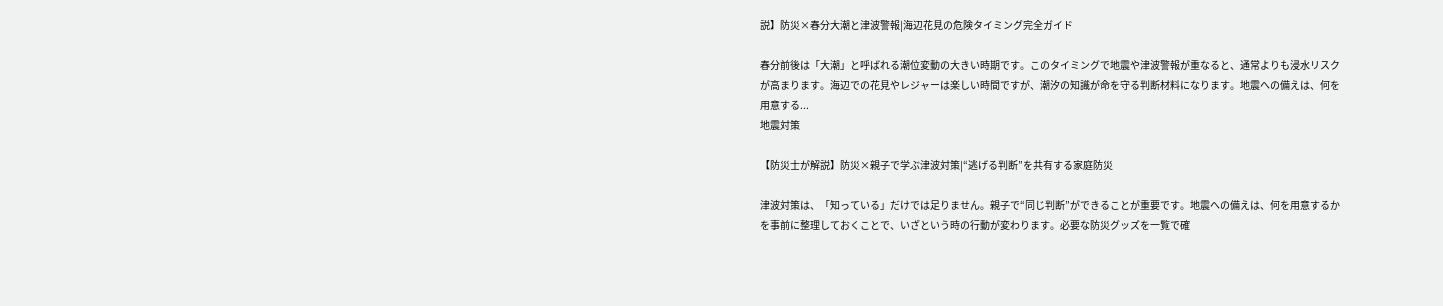説】防災×春分大潮と津波警報|海辺花見の危険タイミング完全ガイド

春分前後は「大潮」と呼ばれる潮位変動の大きい時期です。このタイミングで地震や津波警報が重なると、通常よりも浸水リスクが高まります。海辺での花見やレジャーは楽しい時間ですが、潮汐の知識が命を守る判断材料になります。地震への備えは、何を用意する...
地震対策

【防災士が解説】防災×親子で学ぶ津波対策|“逃げる判断”を共有する家庭防災

津波対策は、「知っている」だけでは足りません。親子で“同じ判断”ができることが重要です。地震への備えは、何を用意するかを事前に整理しておくことで、いざという時の行動が変わります。必要な防災グッズを一覧で確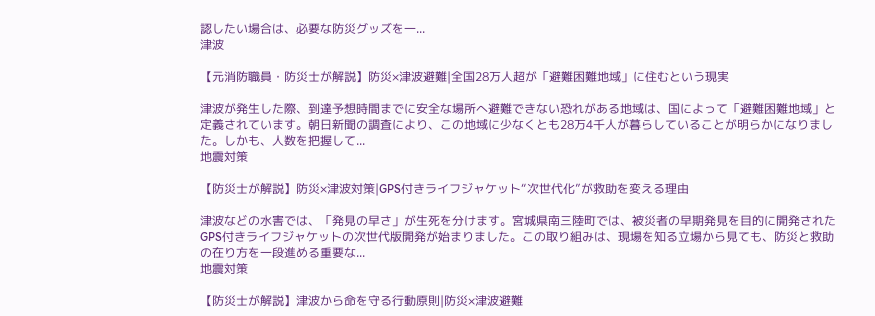認したい場合は、必要な防災グッズを一...
津波

【元消防職員・防災士が解説】防災×津波避難|全国28万人超が「避難困難地域」に住むという現実

津波が発生した際、到達予想時間までに安全な場所へ避難できない恐れがある地域は、国によって「避難困難地域」と定義されています。朝日新聞の調査により、この地域に少なくとも28万4千人が暮らしていることが明らかになりました。しかも、人数を把握して...
地震対策

【防災士が解説】防災×津波対策|GPS付きライフジャケット“次世代化”が救助を変える理由

津波などの水害では、「発見の早さ」が生死を分けます。宮城県南三陸町では、被災者の早期発見を目的に開発されたGPS付きライフジャケットの次世代版開発が始まりました。この取り組みは、現場を知る立場から見ても、防災と救助の在り方を一段進める重要な...
地震対策

【防災士が解説】津波から命を守る行動原則|防災×津波避難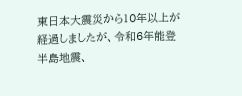東日本大震災から10年以上が経過しましたが、令和6年能登半島地震、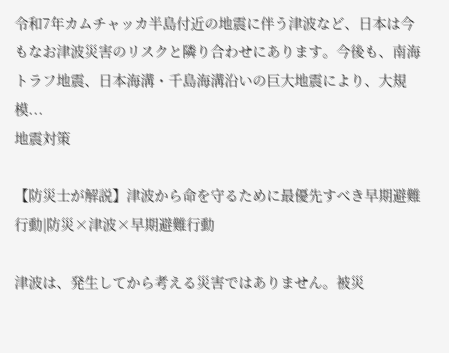令和7年カムチャッカ半島付近の地震に伴う津波など、日本は今もなお津波災害のリスクと隣り合わせにあります。今後も、南海トラフ地震、日本海溝・千島海溝沿いの巨大地震により、大規模...
地震対策

【防災士が解説】津波から命を守るために最優先すべき早期避難行動|防災×津波×早期避難行動

津波は、発生してから考える災害ではありません。被災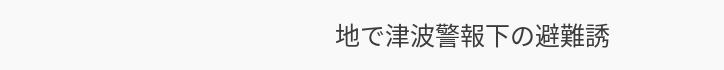地で津波警報下の避難誘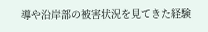導や沿岸部の被害状況を見てきた経験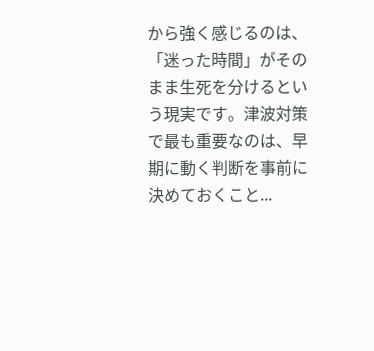から強く感じるのは、「迷った時間」がそのまま生死を分けるという現実です。津波対策で最も重要なのは、早期に動く判断を事前に決めておくこと...